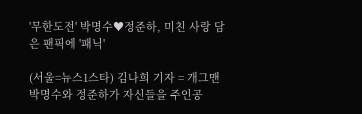'무한도전' 박명수♥정준하, 미친 사랑 담은 팬픽에 '패닉'

(서울=뉴스1스타) 김나희 기자 = 개그맨 박명수와 정준하가 자신들을 주인공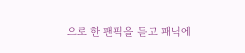으로 한 팬픽을 듣고 패닉에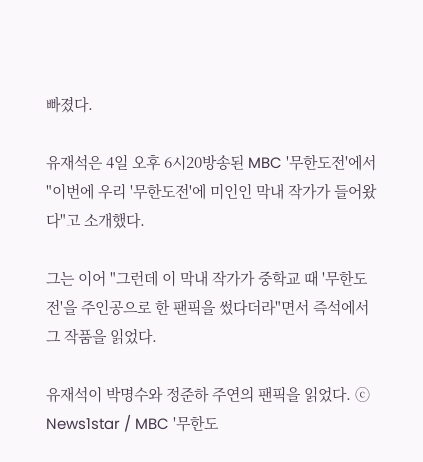빠졌다.

유재석은 4일 오후 6시20방송된 MBC '무한도전'에서 "이번에 우리 '무한도전'에 미인인 막내 작가가 들어왔다"고 소개했다.

그는 이어 "그런데 이 막내 작가가 중학교 때 '무한도전'을 주인공으로 한 팬픽을 썼다더라"면서 즉석에서 그 작품을 읽었다.

유재석이 박명수와 정준하 주연의 팬픽을 읽었다. ⓒ News1star / MBC '무한도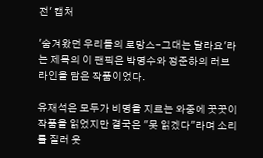전' 캡처

'숨겨왔던 우리들의 로망스-그대는 달라요'라는 제목의 이 팬픽은 박명수와 정준하의 러브라인을 담은 작품이었다.

유재석은 모두가 비명을 지르는 와중에 꿋꿋이 작품을 읽었지만 결국은 "못 읽겠다"라며 소리를 질러 웃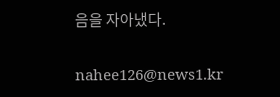음을 자아냈다.

nahee126@news1.kr